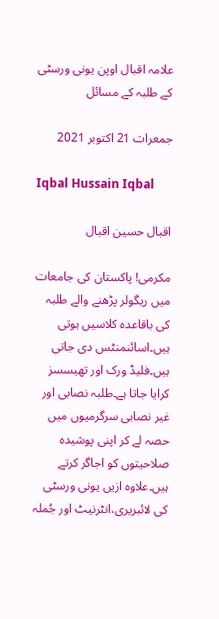علامہ اقبال اوپن یونی ورسٹی کے طلبہ کے مسائل

جمعرات 21 اکتوبر 2021

Iqbal Hussain Iqbal

اقبال حسین اقبال

مکرمی! پاکستان کی جامعات میں ریگولر پڑھنے والے طلبہ کی باقاعدہ کلاسیں ہوتی ہیں۔اسائنمنٹس دی جاتی ہیں۔فلیڈ ورک اور تھیسسز کرایا جاتا ہے۔طلبہ نصابی اور غیر نصابی سرگرمیوں میں حصہ لے کر اپنی پوشیدہ صلاحیتوں کو اجاگر کرتے ہیں۔علاوہ ازیں یونی ورسٹی کی لائبریری،انٹرنیٹ اور جُملہ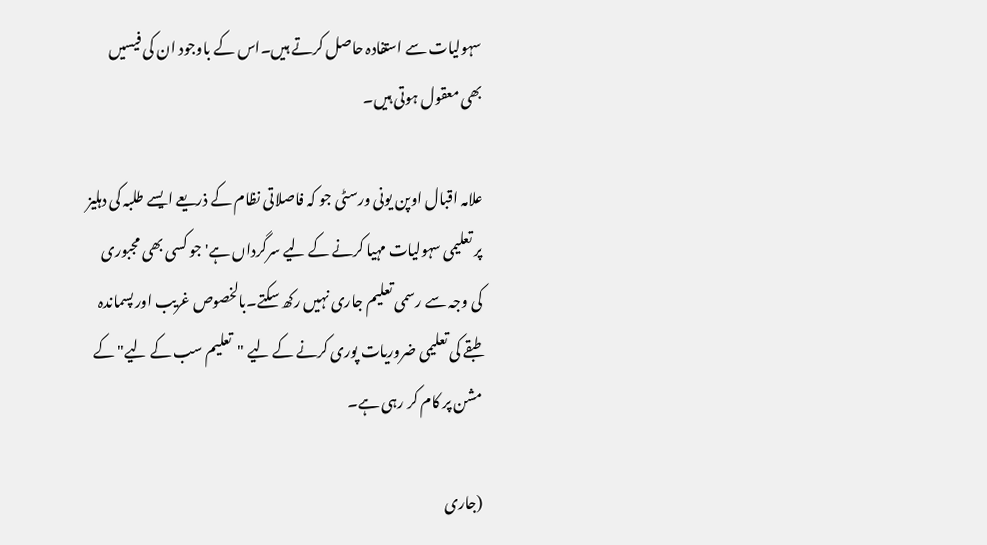سہولیات سے استفادہ حاصل کرتے ہیں۔اس کے باوجود ان کی فیسیں بھی معقول ہوتی ہیں۔

علامہ اقبال اوپن یونی ورسٹی جو کہ فاصلاتی نظام کے ذریعے ایسے طلبہ کی دہلیز پر تعلیمی سہولیات مہیا کرنے کے لیے سرگرداں ہے'جو کسی بھی مجبوری کی وجہ سے رسمی تعلیم جاری نہیں رکھ سکتے۔بالخصوص غریب اور پسماندہ طبقے کی تعلیمی ضروریات پوری کرنے کے لیے "تعلیم سب کے لیے" کے مشن پر کام کر رہی ہے۔

(جاری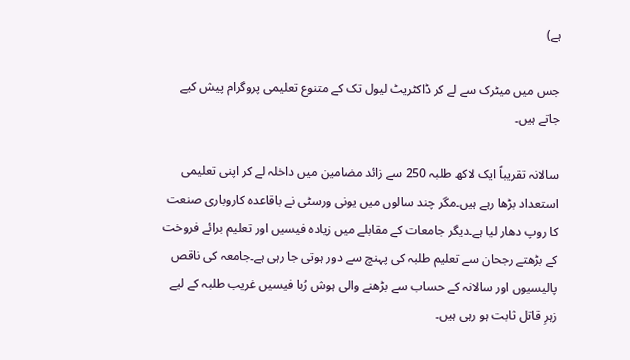ہے)

جس میں میٹرک سے لے کر ڈاکٹریٹ لیول تک کے متنوع تعلیمی پروگرام پیش کیے جاتے ہیں۔

سالانہ تقریباً ایک لاکھ طلبہ 250 سے زائد مضامین میں داخلہ لے کر اپنی تعلیمی استعداد بڑھا رہے ہیں۔مگر چند سالوں میں یونی ورسٹی نے باقاعدہ کاروباری صنعت کا روپ دھار لیا ہے۔دیگر جامعات کے مقابلے میں زیادہ فیسیں اور تعلیم برائے فروخت کے بڑھتے رجحان سے تعلیم طلبہ کی پہنچ سے دور ہوتی جا رہی ہے۔جامعہ کی ناقص پالیسیوں اور سالانہ کے حساب سے بڑھنے والی ہوش رُبا فیسیں غریب طلبہ کے لیے زہرِ قاتل ثابت ہو رہی ہیں۔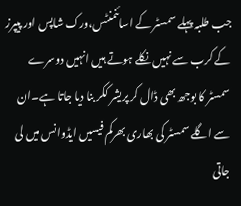جب طلبہ پہلے سمسٹر کے اسائنمنٹس،ورک شاپس اور پیپرز کے کرب سے نہیں نکلے ہوتے ہیں انہیں دوسرے سمسٹر کا بوجھ بھی ڈال کر پریشر ککر بنا دیا جاتا ہے۔ان سے اگلے سمسٹر کی بھاری بھرکم فیسیں ایڈوانس میں لی جاتی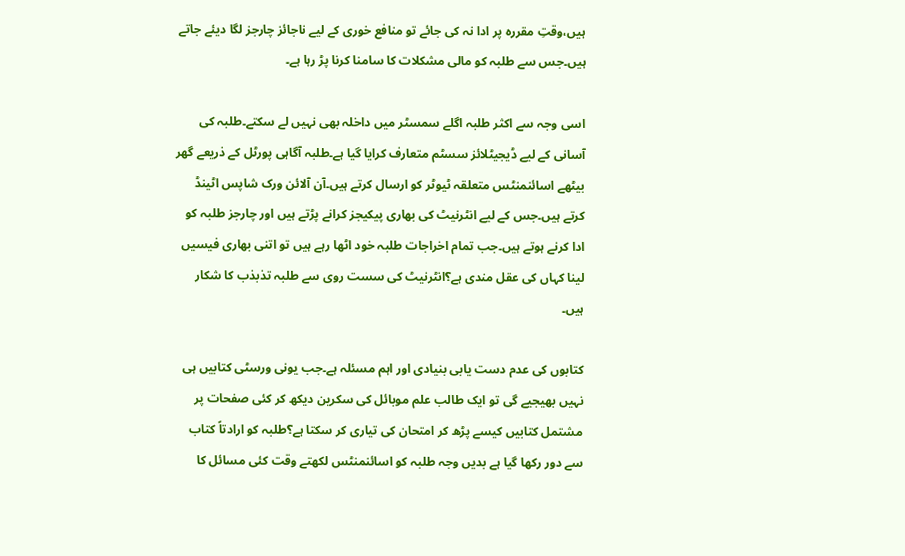ہیں،وقتِ مقررہ پر ادا نہ کی جائے تو منافع خوری کے لیے ناجائز چارجز لگا دیئے جاتے ہیں۔جس سے طلبہ کو مالی مشکلات کا سامنا کرنا پڑ رہا ہے۔

اسی وجہ سے اکثر طلبہ اگلے سمسٹر میں داخلہ بھی نہیں لے سکتے۔طلبہ کی آسانی کے لیے ڈیجیٹلائز سسٹم متعارف کرایا گیا ہے۔طلبہ آگاہی پورٹل کے ذریعے گھر بیٹھے اسائنمنٹس متعلقہ ٹیوٹر کو ارسال کرتے ہیں۔آن آلائن ورک شاپس اٹینڈ کرتے ہیں۔جس کے لیے انٹرنیٹ کی بھاری پیکیجز کرانے پڑتے ہیں اور چارجز طلبہ کو ادا کرنے ہوتے ہیں۔جب تمام اخراجات طلبہ خود اٹھا رہے ہیں تو اتنی بھاری فیسیں لینا کہاں کی عقل مندی ہے؟انٹرنیٹ کی سست روی سے طلبہ تذبذب کا شکار ہیں۔

کتابوں کی عدم دست یابی بنیادی اور اہم مسئلہ ہے۔جب یونی ورسٹی کتابیں ہی نہیں بھیجیے گی تو ایک طالب علم موبائل کی سکرین دیکھ کر کئی صفحات پر مشتمل کتابیں کیسے پڑھ کر امتحان کی تیاری کر سکتا ہے؟طلبہ کو ارادتاً کتاب سے دور رکھا گیا ہے بدیں وجہ طلبہ کو اسائنمنٹس لکھتے وقت کئی مسائل کا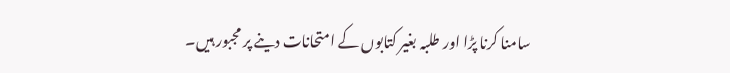سامنا کرنا پڑا اور طلبہ بغیر کتابوں کے امتحانات دینے پر مجبور ہیں۔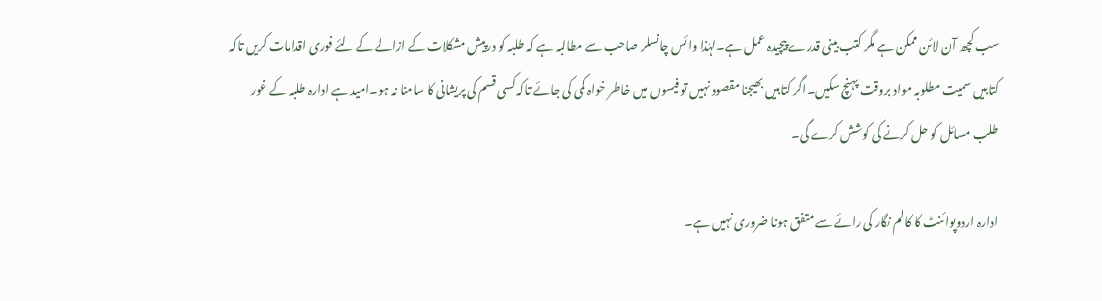سب کچھ آن لائن ممکن ہے مگر کتب بینی قدرے پیچیدہ عمل ہے۔لہٰذا وائس چانسلر صاحب سے مطالبہ ہے کہ طلبہ کو درپیش مشکلات کے ازالے کے لئے فوری اقدامات کریں تاکہ کتابیں سمیت مطلوبہ مواد بروقت پہنچ سکیں۔اگر کتابیں بھیجنا مقصود نہیں تو فیسوں میں خاطر خواہ کمی کی جائے تاکہ کسی قسم کی پریشانی کا سامنا نہ ہو۔امید ہے ادارہ طلبہ کے غور طلب مسائل کو حل کرنے کی کوشش کرے گی۔

ادارہ اردوپوائنٹ کا کالم نگار کی رائے سے متفق ہونا ضروری نہیں ہے۔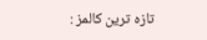تازہ ترین کالمز :